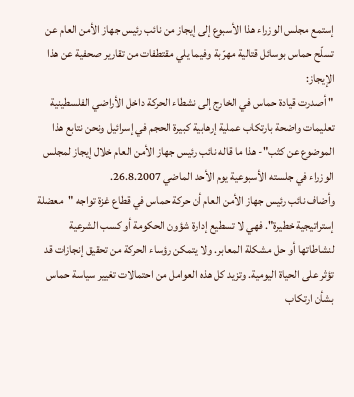إستمع مجلس الوزراء هذا الأسبوع إلى إيجاز من نائب رئيس جهاز الأمن العام عن تسلّح حماس بوسائل قتالية مهرّبة وفيما يلي مقتطفات من تقارير صحفية عن هذا الإيجاز:
" أصدرت قيادة حماس في الخارج إلى نشطاء الحركة داخل الأراضي الفلسطينية تعليمات واضحة بارتكاب عملية إرهابية كبيرة الحجم في إسرائيل ونحن نتابع هذا الموضوع عن كثب"- هذا ما قاله نائب رئيس جهاز الأمن العام خلال إيجاز لمجلس الوزراء في جلسته الأسبوعية يوم الأحد الماضي 26.8.2007.
وأضاف نائب رئيس جهاز الأمن العام أن حركة حماس في قطاع غزة تواجه "معضلة إستراتيجية خطيرة". فهي لا تسطيع إدارة شؤون الحكومة أو كسب الشرعية لنشاطاتها أو حل مشكلة المعابر. ولا يتمكن رؤساء الحركة من تحقيق إنجازات قد تؤثر على الحياة اليومية. وتزيد كل هذه العوامل من احتمالات تغيير سياسة حماس بشأن ارتكاب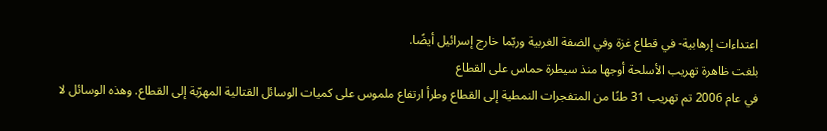اعتداءات إرهابية- في قطاع غزة وفي الضفة الغربية وربّما خارج إسرائيل أيضًا.
بلغت ظاهرة تهريب الأسلحة أوجها منذ سيطرة حماس على القطاع
في عام 2006 تم تهريب 31 طنًا من المتفجرات النمطية إلى القطاع وطرأ ارتفاع ملموس على كميات الوسائل القتالية المهرّبة إلى القطاع. وهذه الوسائل لا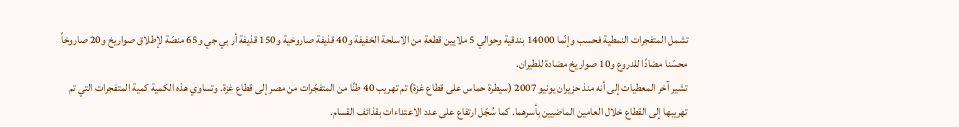تشمل المتفجرات النمطية فحسب وإنّما 14000 بندقية وحوالي 5 ملايين قطعة من الاسلحة الخفيفة و40 قذيفة صاروخية و150 قذيفة أر بي جي و65 منصّة لإطلاق صواريخ و20 صاروخاً محسّنا مضادًا للدروع و10 صواريخ مضادة للطيران.
تشير آخر المعطيات إلى أنه منذ حزيران يونيو 2007 (سيطرة حماس على قطاع غزة) تم تهريب 40 طنًا من المتفجّرات من مصر إلى قطاع غزة. وتساوي هذه الكمية كمية المتفجرات التي تم تهريبها إلى القطاع خلال العامين الماضيين بأسرهما. كما سُجّل ارتفاع على عدد الاعتداءات بقذائف القسام.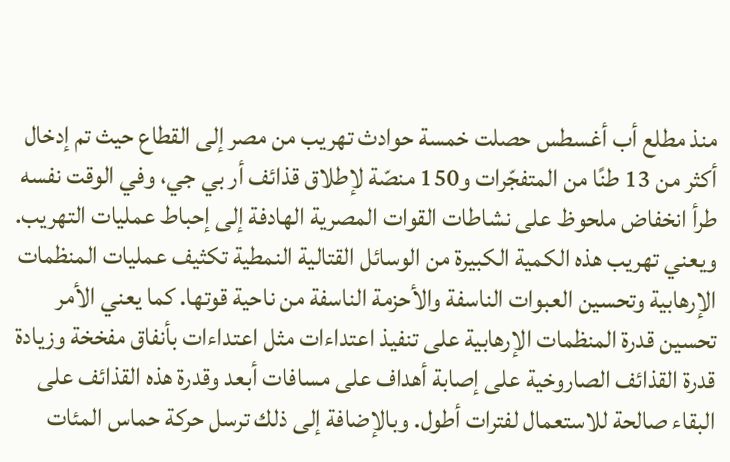منذ مطلع أب أغسطس حصلت خمسة حوادث تهريب من مصر إلى القطاع حيث تم إدخال أكثر من 13 طنًا من المتفجّرات و150 منصّة لإطلاق قذائف أر بي جي، وفي الوقت نفسه طرأ انخفاض ملحوظ على نشاطات القوات المصرية الهادفة إلى إحباط عمليات التهريب.
ويعني تهريب هذه الكمية الكبيرة من الوسائل القتالية النمطية تكثيف عمليات المنظمات الإرهابية وتحسين العبوات الناسفة والأحزمة الناسفة من ناحية قوتها. كما يعني الأمر تحسين قدرة المنظمات الإرهابية على تنفيذ اعتداءات مثل اعتداءات بأنفاق مفخخة وزيادة قدرة القذائف الصاروخية على إصابة أهداف على مسافات أبعد وقدرة هذه القذائف على البقاء صالحة للاستعمال لفترات أطول. وبالإضافة إلى ذلك ترسل حركة حماس المئات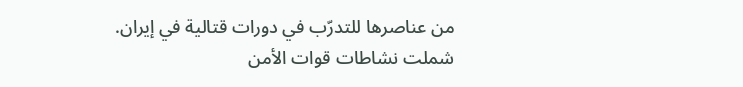من عناصرها للتدرّب في دورات قتالية في إيران.
شملت نشاطات قوات الأمن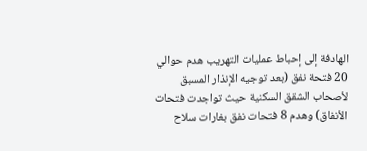الهادفة إلى إحباط عمليات التهريب هدم حوالي 20 فتحة نفق (بعد توجيه الإنذار المسبق لأصحاب الشقق السكنية حيث تواجدت فتحات الأنفاق) وهدم 8 فتحات نفق بغارات سلاح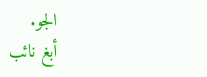الجو.
أبغ نائب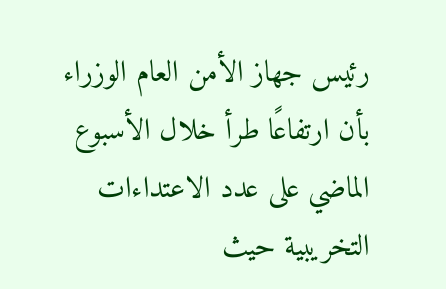رئيس جهاز الأمن العام الوزراء بأن ارتفاعًا طرأ خلال الأسبوع الماضي على عدد الاعتداءات التخريبية حيث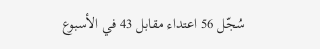سُجّل 56 اعتداء مقابل 43 في الأسبوع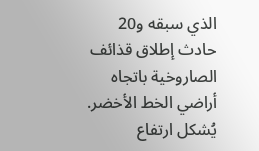الذي سبقه و20 حادث إطلاق قذائف الصاروخية باتجاه أراضي الخط الأخضر.
يُشكل ارتفاع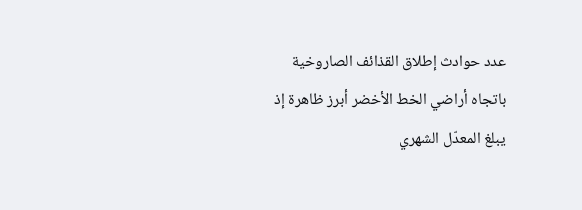عدد حوادث إطلاق القذائف الصاروخية باتجاه أراضي الخط الأخضر أبرز ظاهرة إذ يبلغ المعدّل الشهري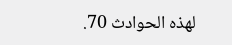لهذه الحوادث 70.